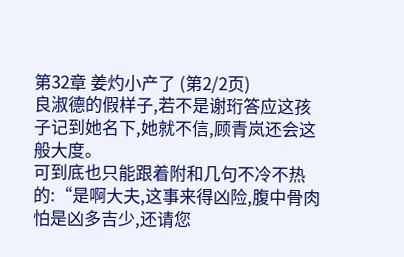第32章 姜灼小产了 (第2/2页)
良淑德的假样子,若不是谢珩答应这孩子记到她名下,她就不信,顾青岚还会这般大度。
可到底也只能跟着附和几句不冷不热的:“是啊大夫,这事来得凶险,腹中骨肉怕是凶多吉少,还请您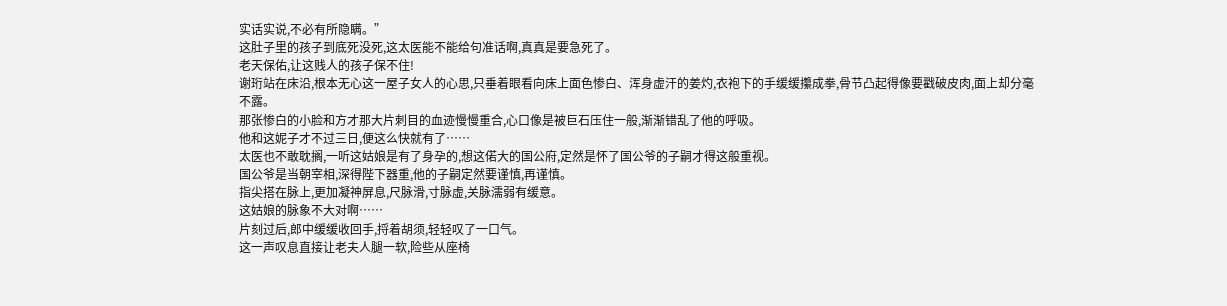实话实说,不必有所隐瞒。”
这肚子里的孩子到底死没死,这太医能不能给句准话啊,真真是要急死了。
老天保佑,让这贱人的孩子保不住!
谢珩站在床沿,根本无心这一屋子女人的心思,只垂着眼看向床上面色惨白、浑身虚汗的姜灼,衣袍下的手缓缓攥成拳,骨节凸起得像要戳破皮肉,面上却分毫不露。
那张惨白的小脸和方才那大片刺目的血迹慢慢重合,心口像是被巨石压住一般,渐渐错乱了他的呼吸。
他和这妮子才不过三日,便这么快就有了……
太医也不敢耽搁,一听这姑娘是有了身孕的,想这偌大的国公府,定然是怀了国公爷的子嗣才得这般重视。
国公爷是当朝宰相,深得陛下器重,他的子嗣定然要谨慎,再谨慎。
指尖搭在脉上,更加凝神屏息,尺脉滑,寸脉虚,关脉濡弱有缓意。
这姑娘的脉象不大对啊……
片刻过后,郎中缓缓收回手,捋着胡须,轻轻叹了一口气。
这一声叹息直接让老夫人腿一软,险些从座椅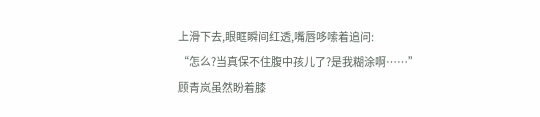上滑下去,眼眶瞬间红透,嘴唇哆嗦着追问:
“怎么?当真保不住腹中孩儿了?是我糊涂啊……”
顾青岚虽然盼着膝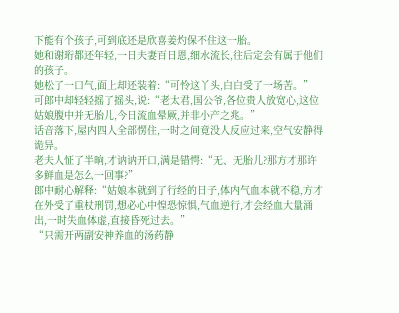下能有个孩子,可到底还是欣喜姜灼保不住这一胎。
她和谢珩都还年轻,一日夫妻百日恩,细水流长,往后定会有属于他们的孩子。
她松了一口气,面上却还装着:“可怜这丫头,白白受了一场苦。”
可郎中却轻轻摇了摇头,说:“老太君,国公爷,各位贵人放宽心,这位姑娘腹中并无胎儿,今日流血晕厥,并非小产之兆。”
话音落下,屋内四人全部愣住,一时之间竟没人反应过来,空气安静得诡异。
老夫人怔了半晌,才讷讷开口,满是错愕:“无、无胎儿?那方才那许多鲜血是怎么一回事?”
郎中耐心解释:“姑娘本就到了行经的日子,体内气血本就不稳,方才在外受了重杖刑罚,想必心中惶恐惊惧,气血逆行,才会经血大量涌出,一时失血体虚,直接昏死过去。”
“只需开两副安神养血的汤药静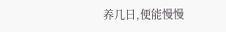养几日,便能慢慢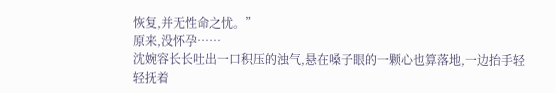恢复,并无性命之忧。”
原来,没怀孕……
沈婉容长长吐出一口积压的浊气,悬在嗓子眼的一颗心也算落地,一边抬手轻轻抚着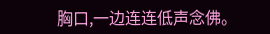胸口,一边连连低声念佛。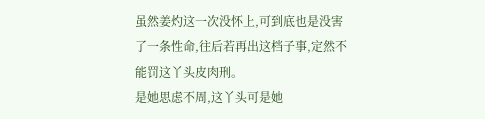虽然姜灼这一次没怀上,可到底也是没害了一条性命,往后若再出这档子事,定然不能罚这丫头皮肉刑。
是她思虑不周,这丫头可是她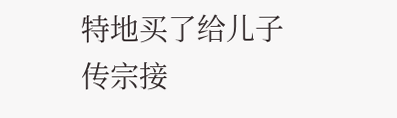特地买了给儿子传宗接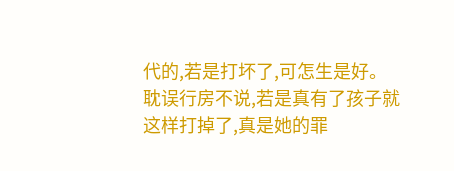代的,若是打坏了,可怎生是好。
耽误行房不说,若是真有了孩子就这样打掉了,真是她的罪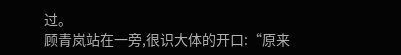过。
顾青岚站在一旁,很识大体的开口:“原来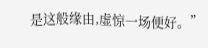是这般缘由,虚惊一场便好。”